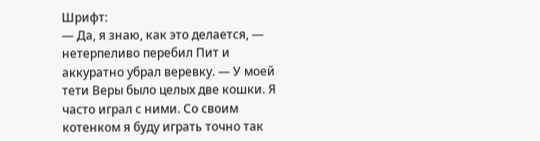Шрифт:
— Да, я знаю, как это делается, — нетерпеливо перебил Пит и аккуратно убрал веревку. — У моей тети Веры было целых две кошки. Я часто играл с ними. Со своим котенком я буду играть точно так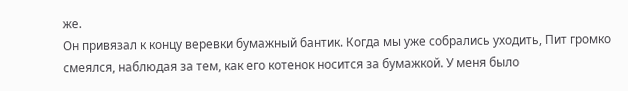же.
Он привязал к концу веревки бумажный бантик. Когда мы уже собрались уходить, Пит громко смеялся, наблюдая за тем, как его котенок носится за бумажкой. У меня было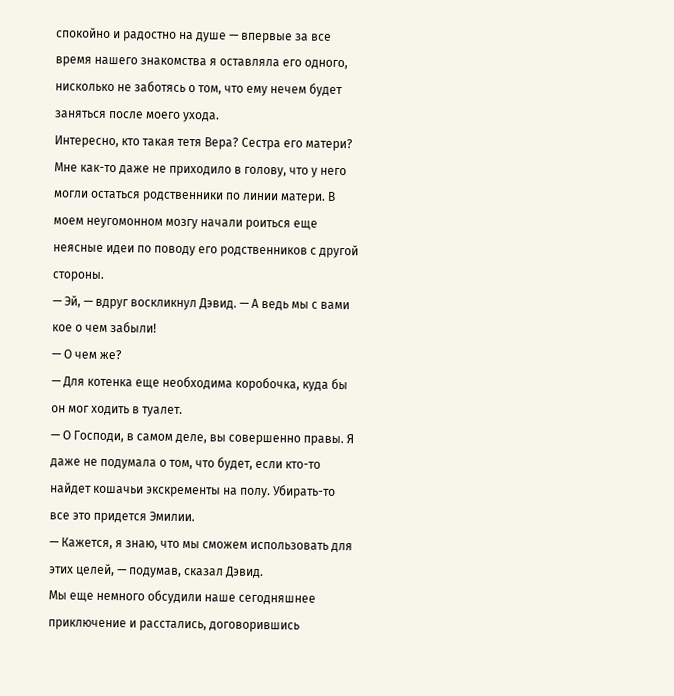спокойно и радостно на душе — впервые за все время нашего знакомства я оставляла его одного, нисколько не заботясь о том, что ему нечем будет заняться после моего ухода.
Интересно, кто такая тетя Вера? Сестра его матери? Мне как-то даже не приходило в голову, что у него могли остаться родственники по линии матери. В моем неугомонном мозгу начали роиться еще неясные идеи по поводу его родственников с другой стороны.
— Эй, — вдруг воскликнул Дэвид. — А ведь мы с вами кое о чем забыли!
— О чем же?
— Для котенка еще необходима коробочка, куда бы он мог ходить в туалет.
— О Господи, в самом деле, вы совершенно правы. Я даже не подумала о том, что будет, если кто-то найдет кошачьи экскременты на полу. Убирать-то все это придется Эмилии.
— Кажется, я знаю, что мы сможем использовать для этих целей, — подумав, сказал Дэвид.
Мы еще немного обсудили наше сегодняшнее приключение и расстались, договорившись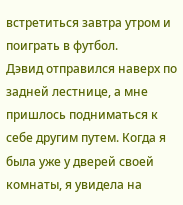встретиться завтра утром и поиграть в футбол.
Дэвид отправился наверх по задней лестнице, а мне пришлось подниматься к себе другим путем. Когда я была уже у дверей своей комнаты, я увидела на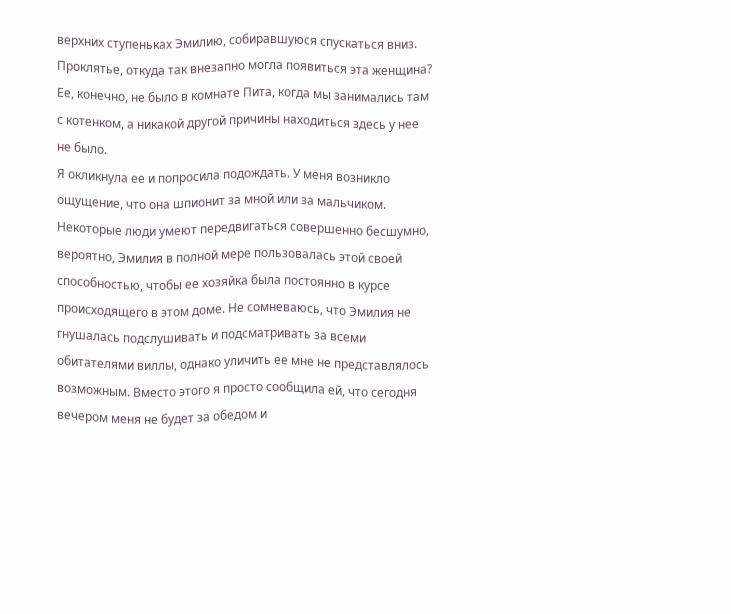верхних ступеньках Эмилию, собиравшуюся спускаться вниз. Проклятье, откуда так внезапно могла появиться эта женщина? Ее, конечно, не было в комнате Пита, когда мы занимались там с котенком, а никакой другой причины находиться здесь у нее не было.
Я окликнула ее и попросила подождать. У меня возникло ощущение, что она шпионит за мной или за мальчиком. Некоторые люди умеют передвигаться совершенно бесшумно, вероятно, Эмилия в полной мере пользовалась этой своей способностью, чтобы ее хозяйка была постоянно в курсе происходящего в этом доме. Не сомневаюсь, что Эмилия не гнушалась подслушивать и подсматривать за всеми обитателями виллы, однако уличить ее мне не представлялось возможным. Вместо этого я просто сообщила ей, что сегодня вечером меня не будет за обедом и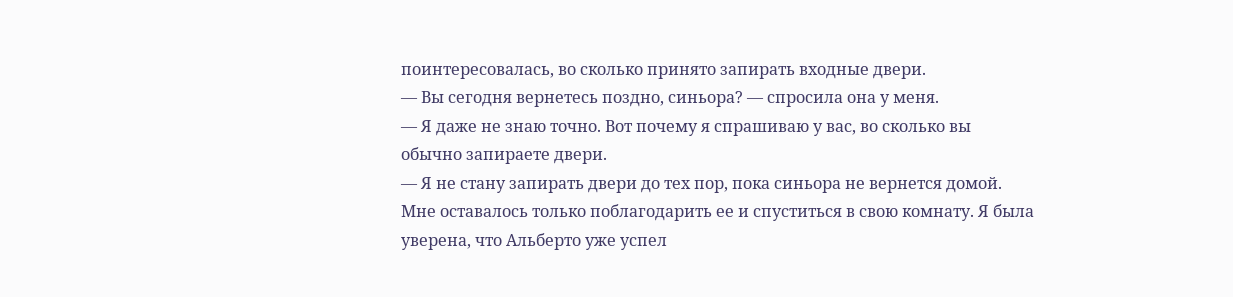поинтересовалась, во сколько принято запирать входные двери.
— Вы сегодня вернетесь поздно, синьора? — спросила она у меня.
— Я даже не знаю точно. Вот почему я спрашиваю у вас, во сколько вы обычно запираете двери.
— Я не стану запирать двери до тех пор, пока синьора не вернется домой.
Мне оставалось только поблагодарить ее и спуститься в свою комнату. Я была уверена, что Альберто уже успел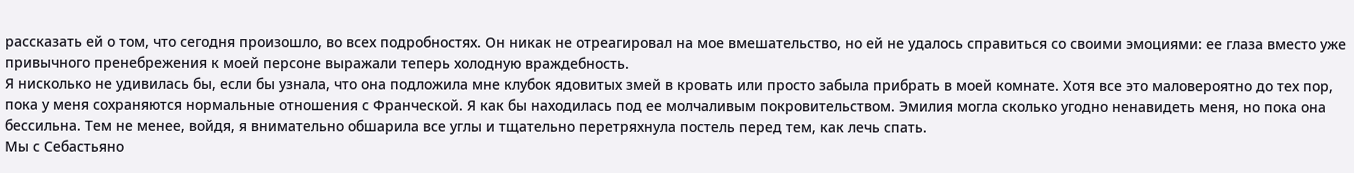рассказать ей о том, что сегодня произошло, во всех подробностях. Он никак не отреагировал на мое вмешательство, но ей не удалось справиться со своими эмоциями: ее глаза вместо уже привычного пренебрежения к моей персоне выражали теперь холодную враждебность.
Я нисколько не удивилась бы, если бы узнала, что она подложила мне клубок ядовитых змей в кровать или просто забыла прибрать в моей комнате. Хотя все это маловероятно до тех пор, пока у меня сохраняются нормальные отношения с Франческой. Я как бы находилась под ее молчаливым покровительством. Эмилия могла сколько угодно ненавидеть меня, но пока она бессильна. Тем не менее, войдя, я внимательно обшарила все углы и тщательно перетряхнула постель перед тем, как лечь спать.
Мы с Себастьяно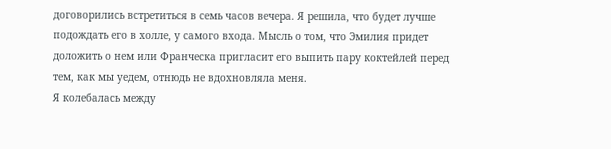договорились встретиться в семь часов вечера. Я решила, что будет лучше подождать его в холле, у самого входа. Мысль о том, что Эмилия придет доложить о нем или Франческа пригласит его выпить пару коктейлей перед тем, как мы уедем, отнюдь не вдохновляла меня.
Я колебалась между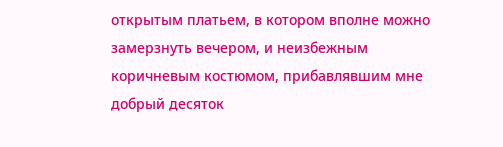открытым платьем, в котором вполне можно замерзнуть вечером, и неизбежным коричневым костюмом, прибавлявшим мне добрый десяток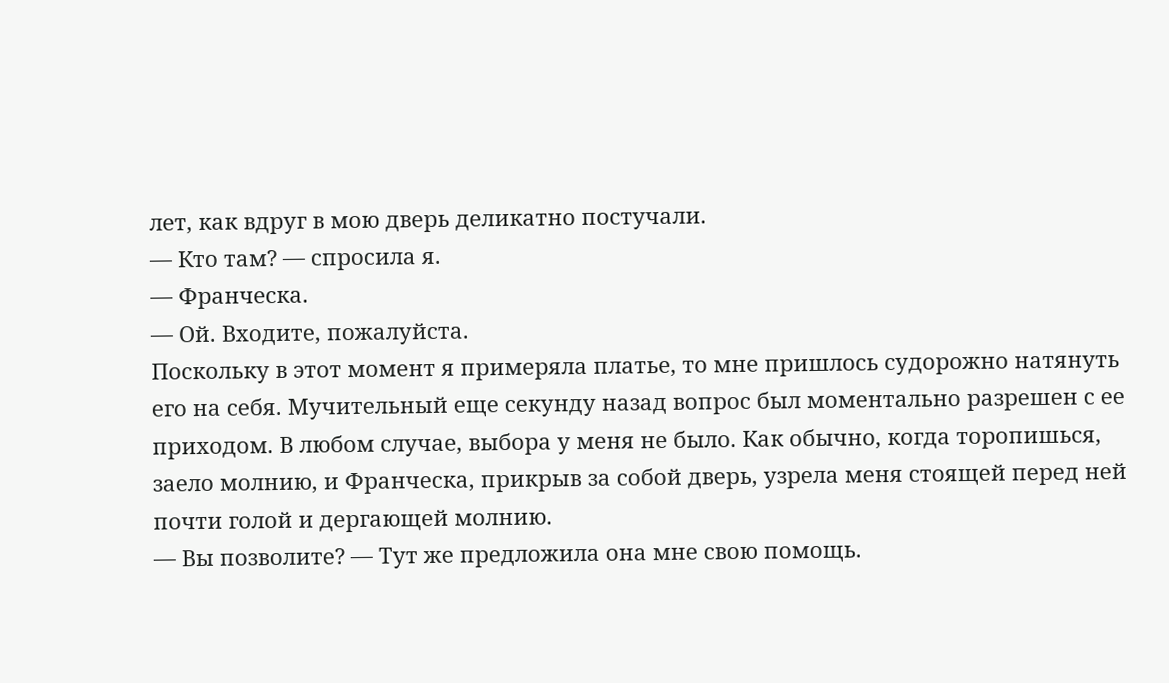лет, как вдруг в мою дверь деликатно постучали.
— Кто там? — спросила я.
— Франческа.
— Ой. Входите, пожалуйста.
Поскольку в этот момент я примеряла платье, то мне пришлось судорожно натянуть его на себя. Мучительный еще секунду назад вопрос был моментально разрешен с ее приходом. В любом случае, выбора у меня не было. Как обычно, когда торопишься, заело молнию, и Франческа, прикрыв за собой дверь, узрела меня стоящей перед ней почти голой и дергающей молнию.
— Вы позволите? — Тут же предложила она мне свою помощь.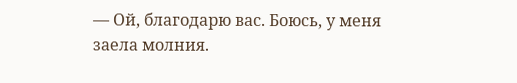— Ой, благодарю вас. Боюсь, у меня заела молния.